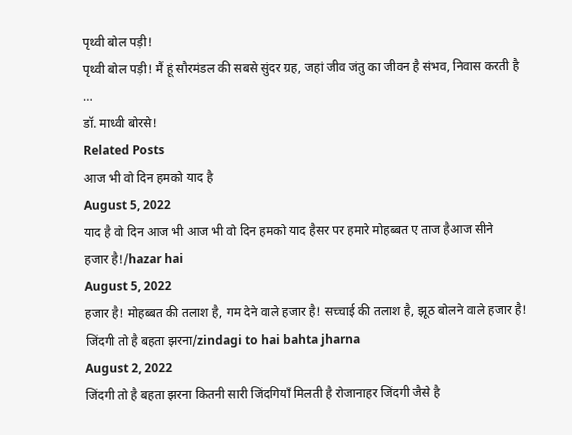पृथ्वी बोल पड़ी!
पृथ्वी बोल पड़ी! मैं हूं सौरमंडल की सबसे सुंदर ग्रह, जहां जीव जंतु का जीवन है संभव, निवास करती है …
डॉ. माध्वी बोरसे!
Related Posts
आज भी वो दिन हमको याद है
August 5, 2022
याद है वो दिन आज भी आज भी वो दिन हमको याद हैसर पर हमारे मोहब्बत ए ताज हैआज सीने
हजार है!/hazar hai
August 5, 2022
हजार है! मोहब्बत की तलाश है, गम देने वाले हजार है! सच्चाई की तलाश है, झूठ बोलने वाले हजार है!
जिंदगी तो है बहता झरना/zindagi to hai bahta jharna
August 2, 2022
जिंदगी तो है बहता झरना कितनी सारी जिंदगियाँ मिलती है रोजानाहर जिंदगी जैसे है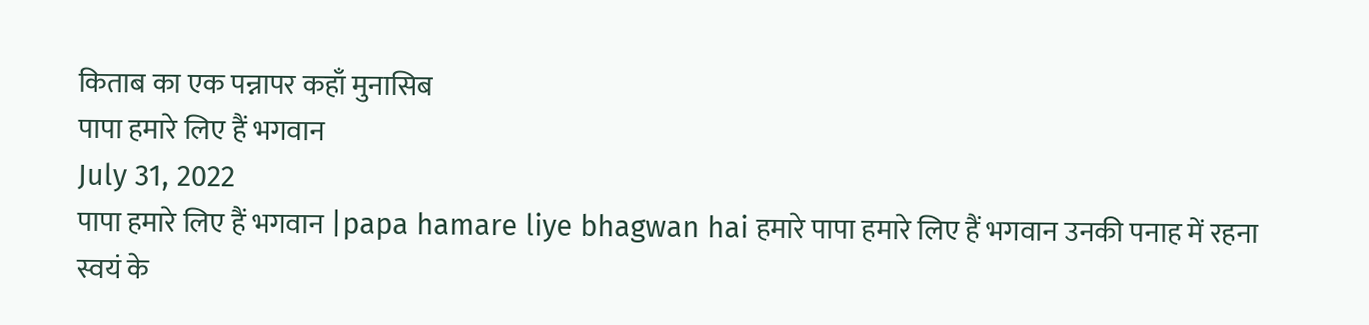किताब का एक पन्नापर कहाँ मुनासिब
पापा हमारे लिए हैं भगवान
July 31, 2022
पापा हमारे लिए हैं भगवान |papa hamare liye bhagwan hai हमारे पापा हमारे लिए हैं भगवान उनकी पनाह में रहना
स्वयं के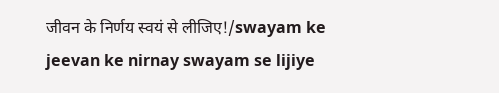जीवन के निर्णय स्वयं से लीजिए!/swayam ke jeevan ke nirnay swayam se lijiye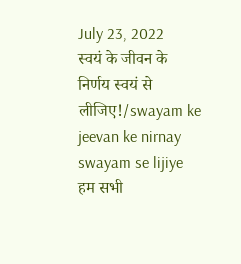July 23, 2022
स्वयं के जीवन के निर्णय स्वयं से लीजिए!/swayam ke jeevan ke nirnay swayam se lijiye हम सभी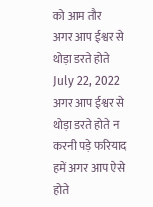को आम तौर
अगर आप ईश्वर से थोड़ा डरते होते
July 22, 2022
अगर आप ईश्वर से थोड़ा डरते होते न करनी पड़े फरियाद हमें अगर आप ऐसे होते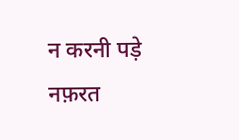न करनी पड़े नफ़रत